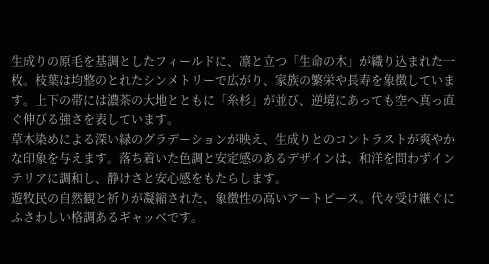生成りの原毛を基調としたフィールドに、凛と立つ「生命の木」が織り込まれた一枚。枝葉は均整のとれたシンメトリーで広がり、家族の繁栄や長寿を象徴しています。上下の帯には濃茶の大地とともに「糸杉」が並び、逆境にあっても空へ真っ直ぐ伸びる強さを表しています。
草木染めによる深い緑のグラデーションが映え、生成りとのコントラストが爽やかな印象を与えます。落ち着いた色調と安定感のあるデザインは、和洋を問わずインテリアに調和し、静けさと安心感をもたらします。
遊牧民の自然観と祈りが凝縮された、象徴性の高いアートピース。代々受け継ぐにふさわしい格調あるギャッベです。